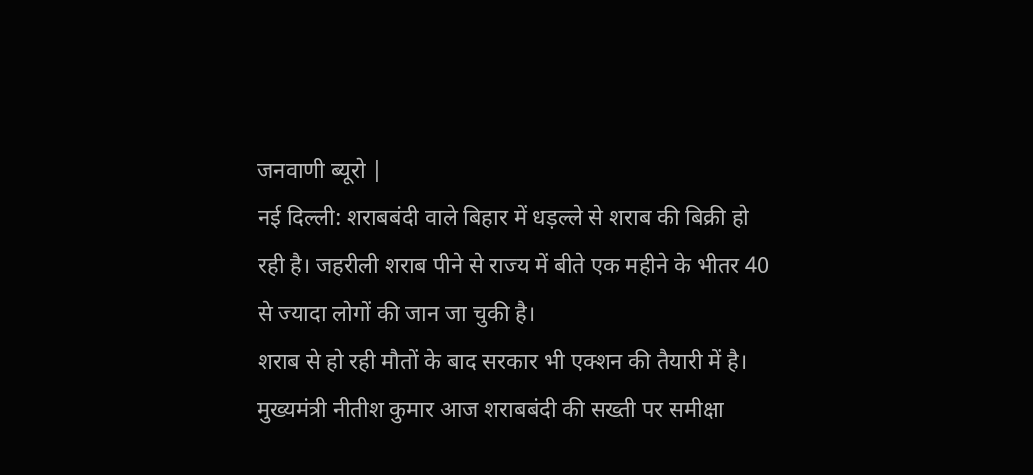जनवाणी ब्यूरो |
नई दिल्ली: शराबबंदी वाले बिहार में धड़ल्ले से शराब की बिक्री हो रही है। जहरीली शराब पीने से राज्य में बीते एक महीने के भीतर 40 से ज्यादा लोगों की जान जा चुकी है।
शराब से हो रही मौतों के बाद सरकार भी एक्शन की तैयारी में है। मुख्यमंत्री नीतीश कुमार आज शराबबंदी की सख्ती पर समीक्षा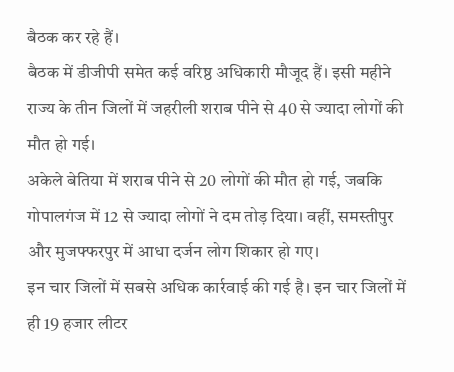बैठक कर रहे हैं।
बैठक में डीजीपी समेत कई वरिष्ठ अधिकारी मौजूद हैं। इसी महीने राज्य के तीन जिलों में जहरीली शराब पीने से 40 से ज्यादा लोगों की मौत हो गई।
अकेले बेतिया में शराब पीने से 20 लोगों की मौत हो गई, जबकि गोपालगंज में 12 से ज्यादा लोगों ने दम तोड़ दिया। वहीं, समस्तीपुर और मुजफ्फरपुर में आधा दर्जन लोग शिकार हो गए।
इन चार जिलों में सबसे अधिक कार्रवाई की गई है। इन चार जिलों में ही 19 हजार लीटर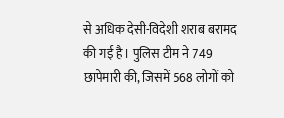से अधिक देसी-विदेशी शराब बरामद की गई है। पुलिस टीम ने 749 छापेमारी की, जिसमें 568 लोगों को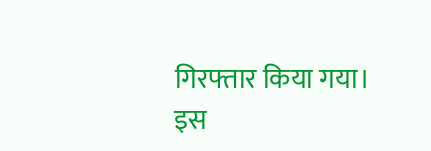गिरफ्तार किया गया।
इस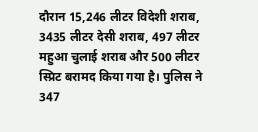दौरान 15,246 लीटर विदेशी शराब, 3435 लीटर देसी शराब, 497 लीटर महुआ चुलाई शराब और 500 लीटर स्प्रिट बरामद किया गया है। पुलिस ने 347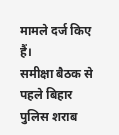मामले दर्ज किए हैं।
समीक्षा बैठक से पहले बिहार पुलिस शराब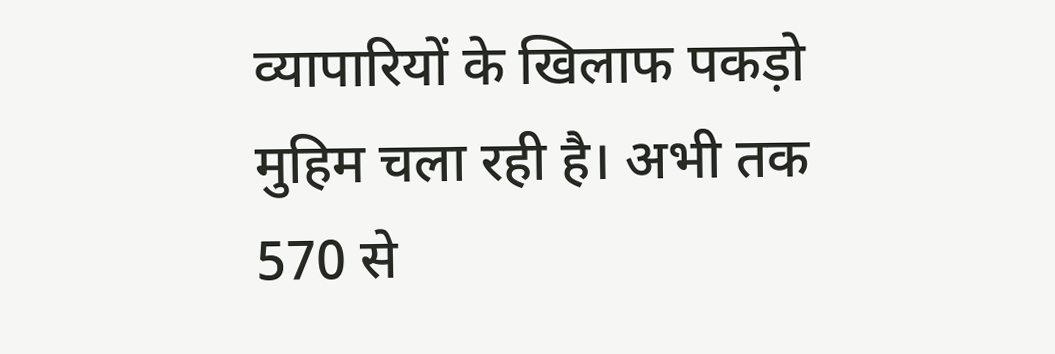व्यापारियों के खिलाफ पकड़ो मुहिम चला रही है। अभी तक 570 से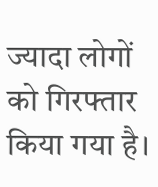ज्यादा लोगों को गिरफ्तार किया गया है।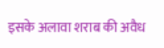इसके अलावा शराब की अवैध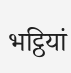भट्ठियां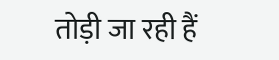तोड़ी जा रही हैं